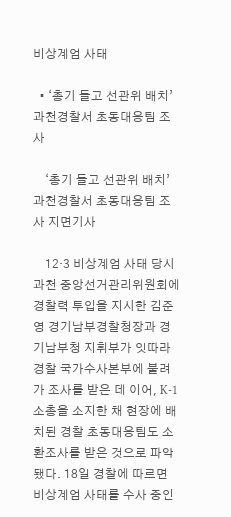비상계엄 사태

  • ‘총기 들고 선관위 배치’ 과천경찰서 초동대응팀 조사

    ‘총기 들고 선관위 배치’ 과천경찰서 초동대응팀 조사 지면기사

    12·3 비상계엄 사태 당시 과천 중앙선거관리위원회에 경찰력 투입을 지시한 김준영 경기남부경찰청장과 경기남부청 지휘부가 잇따라 경찰 국가수사본부에 불려가 조사를 받은 데 이어, K-1 소총을 소지한 채 현장에 배치된 경찰 초동대응팀도 소환조사를 받은 것으로 파악됐다. 18일 경찰에 따르면 비상계엄 사태를 수사 중인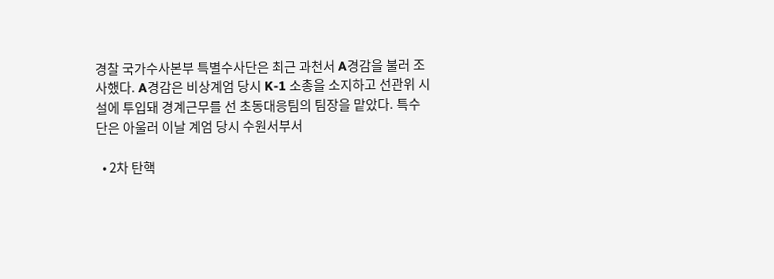경찰 국가수사본부 특별수사단은 최근 과천서 A경감을 불러 조사했다. A경감은 비상계엄 당시 K-1 소총을 소지하고 선관위 시설에 투입돼 경계근무를 선 초동대응팀의 팀장을 맡았다. 특수단은 아울러 이날 계엄 당시 수원서부서

  • 2차 탄핵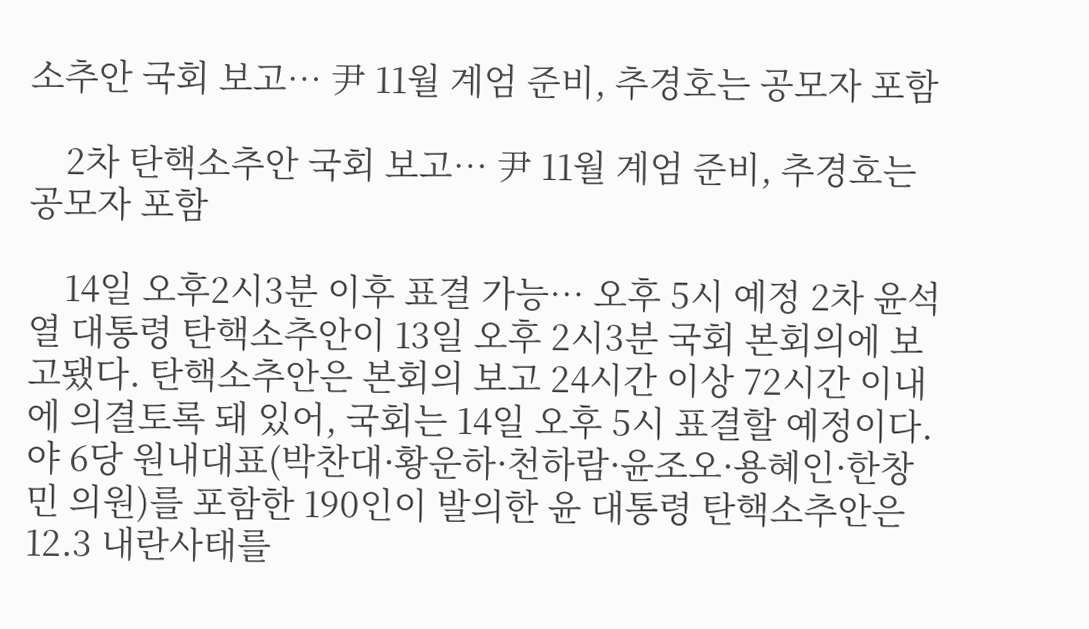소추안 국회 보고… 尹 11월 계엄 준비, 추경호는 공모자 포함

    2차 탄핵소추안 국회 보고… 尹 11월 계엄 준비, 추경호는 공모자 포함

    14일 오후2시3분 이후 표결 가능… 오후 5시 예정 2차 윤석열 대통령 탄핵소추안이 13일 오후 2시3분 국회 본회의에 보고됐다. 탄핵소추안은 본회의 보고 24시간 이상 72시간 이내에 의결토록 돼 있어, 국회는 14일 오후 5시 표결할 예정이다. 야 6당 원내대표(박찬대·황운하·천하람·윤조오·용혜인·한창민 의원)를 포함한 190인이 발의한 윤 대통령 탄핵소추안은 12.3 내란사태를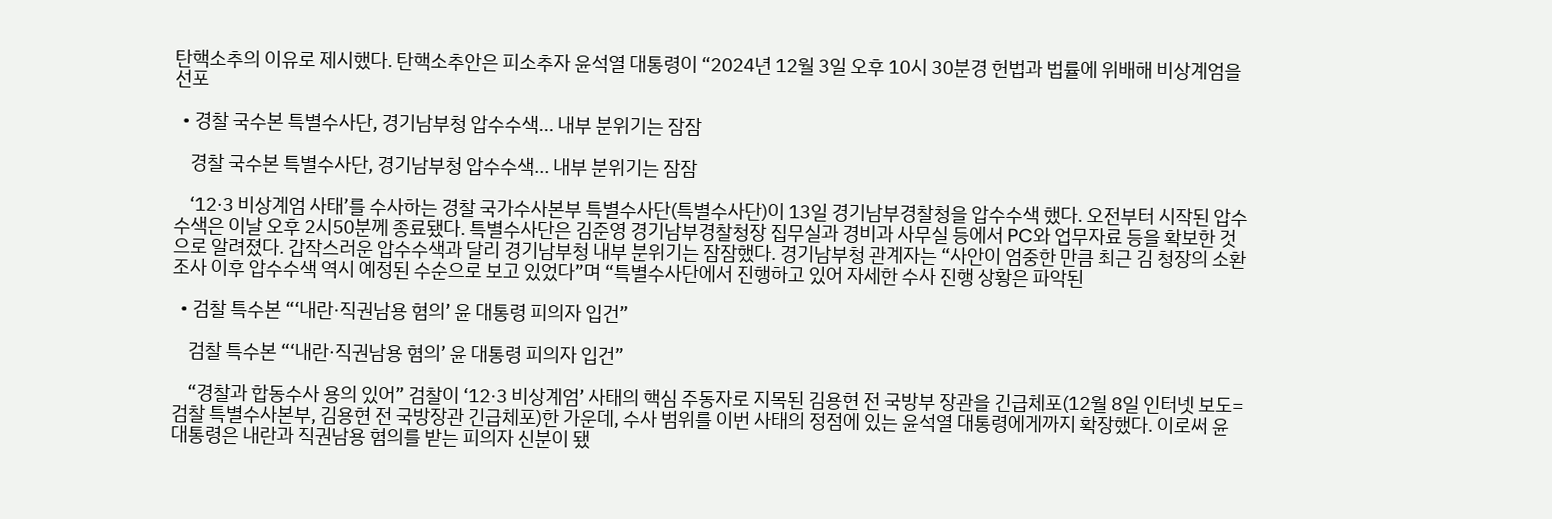탄핵소추의 이유로 제시했다. 탄핵소추안은 피소추자 윤석열 대통령이 “2024년 12월 3일 오후 10시 30분경 헌법과 법률에 위배해 비상계엄을 선포

  • 경찰 국수본 특별수사단, 경기남부청 압수수색… 내부 분위기는 잠잠

    경찰 국수본 특별수사단, 경기남부청 압수수색… 내부 분위기는 잠잠

    ‘12·3 비상계엄 사태’를 수사하는 경찰 국가수사본부 특별수사단(특별수사단)이 13일 경기남부경찰청을 압수수색 했다. 오전부터 시작된 압수수색은 이날 오후 2시50분께 종료됐다. 특별수사단은 김준영 경기남부경찰청장 집무실과 경비과 사무실 등에서 PC와 업무자료 등을 확보한 것으로 알려졌다. 갑작스러운 압수수색과 달리 경기남부청 내부 분위기는 잠잠했다. 경기남부청 관계자는 “사안이 엄중한 만큼 최근 김 청장의 소환조사 이후 압수수색 역시 예정된 수순으로 보고 있었다”며 “특별수사단에서 진행하고 있어 자세한 수사 진행 상황은 파악된

  • 검찰 특수본 “‘내란·직권남용 혐의’ 윤 대통령 피의자 입건”

    검찰 특수본 “‘내란·직권남용 혐의’ 윤 대통령 피의자 입건”

    “경찰과 합동수사 용의 있어” 검찰이 ‘12·3 비상계엄’ 사태의 핵심 주동자로 지목된 김용현 전 국방부 장관을 긴급체포(12월 8일 인터넷 보도=검찰 특별수사본부, 김용현 전 국방장관 긴급체포)한 가운데, 수사 범위를 이번 사태의 정점에 있는 윤석열 대통령에게까지 확장했다. 이로써 윤 대통령은 내란과 직권남용 혐의를 받는 피의자 신분이 됐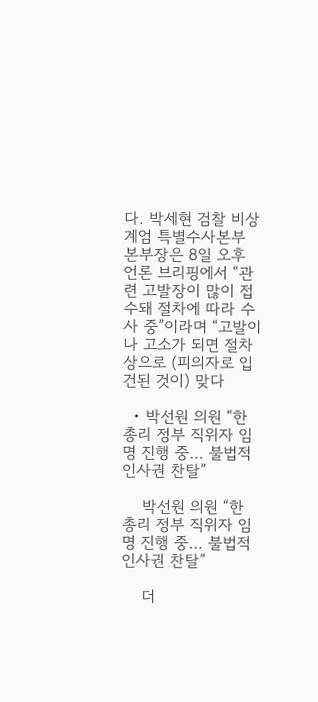다. 박세현 검찰 비상계엄 특별수사본부 본부장은 8일 오후 언론 브리핑에서 “관련 고발장이 많이 접수돼 절차에 따라 수사 중”이라며 “고발이나 고소가 되면 절차상으로 (피의자로 입건된 것이) 맞다

  • 박선원 의원 “한 총리 정부 직위자 임명 진행 중… 불법적 인사권 찬탈”

    박선원 의원 “한 총리 정부 직위자 임명 진행 중… 불법적 인사권 찬탈”

    더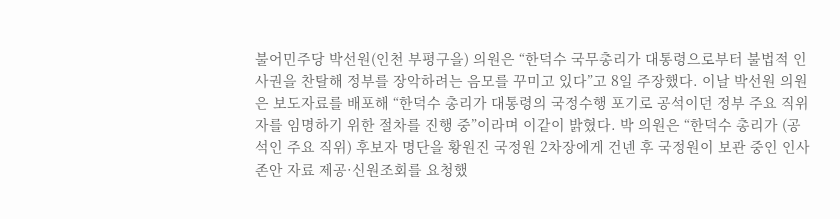불어민주당 박선원(인천 부평구을) 의원은 “한덕수 국무총리가 대통령으로부터 불법적 인사권을 찬탈해 정부를 장악하려는 음모를 꾸미고 있다”고 8일 주장했다. 이날 박선원 의원은 보도자료를 배포해 “한덕수 총리가 대통령의 국정수행 포기로 공석이던 정부 주요 직위자를 임명하기 위한 절차를 진행 중”이라며 이같이 밝혔다. 박 의원은 “한덕수 총리가 (공석인 주요 직위) 후보자 명단을 황원진 국정원 2차장에게 건넨 후 국정원이 보관 중인 인사 존안 자료 제공·신원조회를 요청했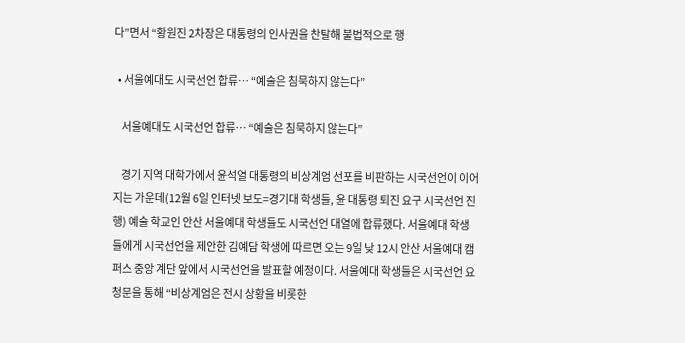다”면서 “황원진 2차장은 대통령의 인사권을 찬탈해 불법적으로 행

  • 서울예대도 시국선언 합류… “예술은 침묵하지 않는다”

    서울예대도 시국선언 합류… “예술은 침묵하지 않는다”

    경기 지역 대학가에서 윤석열 대통령의 비상계엄 선포를 비판하는 시국선언이 이어지는 가운데(12월 6일 인터넷 보도=경기대 학생들, 윤 대통령 퇴진 요구 시국선언 진행) 예술 학교인 안산 서울예대 학생들도 시국선언 대열에 합류했다. 서울예대 학생들에게 시국선언을 제안한 김예담 학생에 따르면 오는 9일 낮 12시 안산 서울예대 캠퍼스 중앙 계단 앞에서 시국선언을 발표할 예정이다. 서울예대 학생들은 시국선언 요청문을 통해 “비상계엄은 전시 상황을 비롯한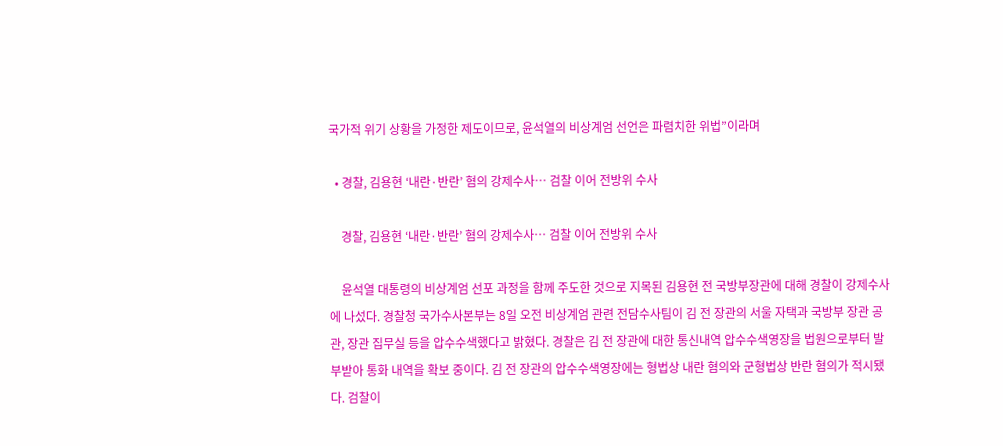국가적 위기 상황을 가정한 제도이므로, 윤석열의 비상계엄 선언은 파렴치한 위법”이라며

  • 경찰, 김용현 ‘내란·반란’ 혐의 강제수사… 검찰 이어 전방위 수사

    경찰, 김용현 ‘내란·반란’ 혐의 강제수사… 검찰 이어 전방위 수사

    윤석열 대통령의 비상계엄 선포 과정을 함께 주도한 것으로 지목된 김용현 전 국방부장관에 대해 경찰이 강제수사에 나섰다. 경찰청 국가수사본부는 8일 오전 비상계엄 관련 전담수사팀이 김 전 장관의 서울 자택과 국방부 장관 공관, 장관 집무실 등을 압수수색했다고 밝혔다. 경찰은 김 전 장관에 대한 통신내역 압수수색영장을 법원으로부터 발부받아 통화 내역을 확보 중이다. 김 전 장관의 압수수색영장에는 형법상 내란 혐의와 군형법상 반란 혐의가 적시됐다. 검찰이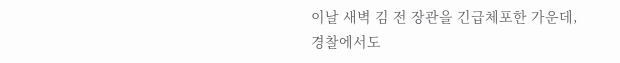이날 새벽 김 전 장관을 긴급체포한 가운데, 경찰에서도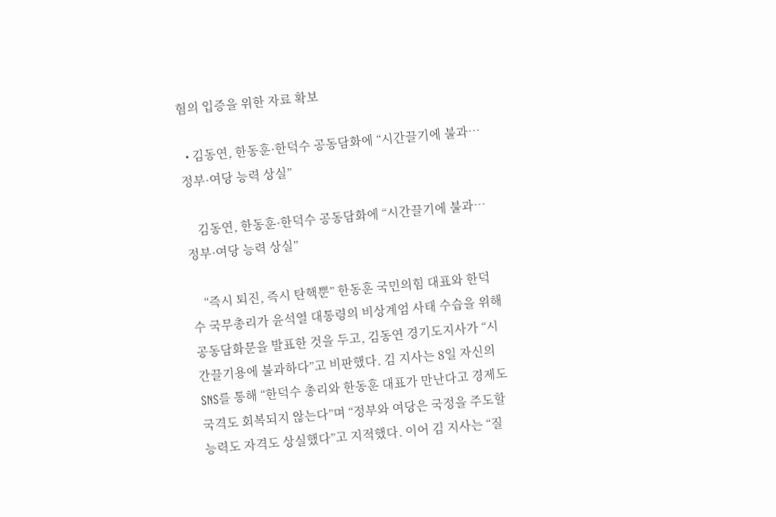혐의 입증을 위한 자료 확보

  • 김동연, 한동훈·한덕수 공동담화에 “시간끌기에 불과…정부·여당 능력 상실”

    김동연, 한동훈·한덕수 공동담화에 “시간끌기에 불과…정부·여당 능력 상실”

    “즉시 퇴진, 즉시 탄핵뿐” 한동훈 국민의힘 대표와 한덕수 국무총리가 윤석열 대통령의 비상계엄 사태 수습을 위해 공동담화문을 발표한 것을 두고, 김동연 경기도지사가 “시간끌기용에 불과하다”고 비판했다. 김 지사는 8일 자신의 SNS를 통해 “한덕수 총리와 한동훈 대표가 만난다고 경제도 국격도 회복되지 않는다”며 “정부와 여당은 국정을 주도할 능력도 자격도 상실했다”고 지적했다. 이어 김 지사는 “질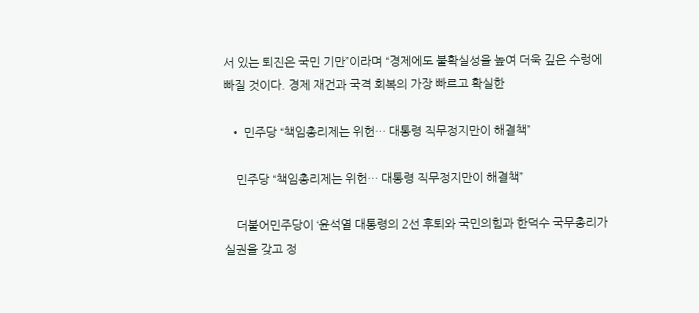서 있는 퇴진은 국민 기만”이라며 “경제에도 불확실성을 높여 더욱 깊은 수렁에 빠질 것이다. 경제 재건과 국격 회복의 가장 빠르고 확실한

  • 민주당 “책임총리제는 위헌… 대통령 직무정지만이 해결책”

    민주당 “책임총리제는 위헌… 대통령 직무정지만이 해결책”

    더불어민주당이 ‘윤석열 대통령의 2선 후퇴와 국민의힘과 한덕수 국무총리가 실권을 갖고 정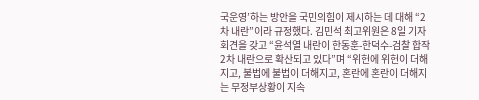국운영’하는 방안을 국민의힘이 제시하는 데 대해 “2차 내란”이라 규정했다. 김민석 최고위원은 8일 기자회견을 갖고 “윤석열 내란이 한동훈-한덕수-검찰 합작 2차 내란으로 확산되고 있다”며 “위헌에 위헌이 더해지고, 불법에 불법이 더해지고, 혼란에 혼란이 더해지는 무정부상황이 지속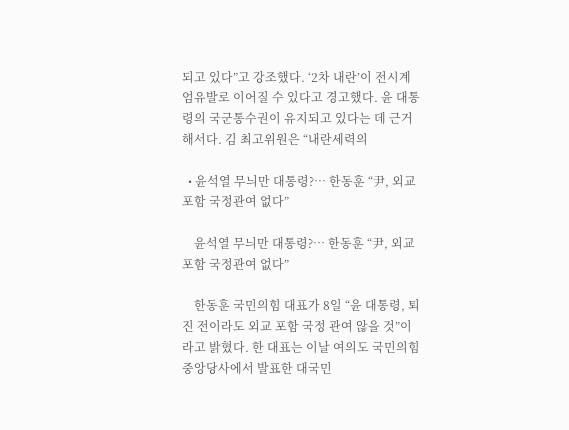되고 있다”고 강조했다. ‘2차 내란’이 전시계엄유발로 이어질 수 있다고 경고했다. 윤 대통령의 국군통수권이 유지되고 있다는 데 근거해서다. 김 최고위원은 “내란세력의

  • 윤석열 무늬만 대통령?… 한동훈 “尹, 외교 포함 국정관여 없다”

    윤석열 무늬만 대통령?… 한동훈 “尹, 외교 포함 국정관여 없다”

    한동훈 국민의힘 대표가 8일 “윤 대통령, 퇴진 전이라도 외교 포함 국정 관여 않을 것”이라고 밝혔다. 한 대표는 이날 여의도 국민의힘 중앙당사에서 발표한 대국민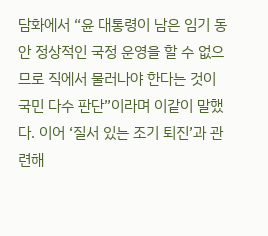담화에서 “윤 대통령이 남은 임기 동안 정상적인 국정 운영을 할 수 없으므로 직에서 물러나야 한다는 것이 국민 다수 판단”이라며 이같이 말했다. 이어 ‘질서 있는 조기 퇴진’과 관련해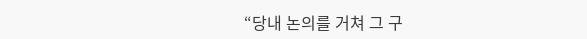“당내 논의를 거쳐 그 구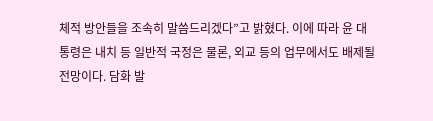체적 방안들을 조속히 말씀드리겠다”고 밝혔다. 이에 따라 윤 대통령은 내치 등 일반적 국정은 물론, 외교 등의 업무에서도 배제될 전망이다. 담화 발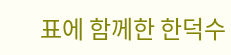표에 함께한 한덕수